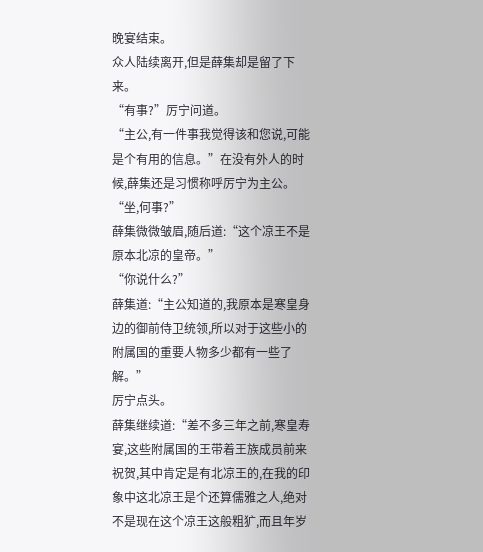晚宴结束。
众人陆续离开,但是薛集却是留了下来。
“有事?”厉宁问道。
“主公,有一件事我觉得该和您说,可能是个有用的信息。”在没有外人的时候,薛集还是习惯称呼厉宁为主公。
“坐,何事?”
薛集微微皱眉,随后道:“这个凉王不是原本北凉的皇帝。”
“你说什么?”
薛集道:“主公知道的,我原本是寒皇身边的御前侍卫统领,所以对于这些小的附属国的重要人物多少都有一些了解。”
厉宁点头。
薛集继续道:“差不多三年之前,寒皇寿宴,这些附属国的王带着王族成员前来祝贺,其中肯定是有北凉王的,在我的印象中这北凉王是个还算儒雅之人,绝对不是现在这个凉王这般粗犷,而且年岁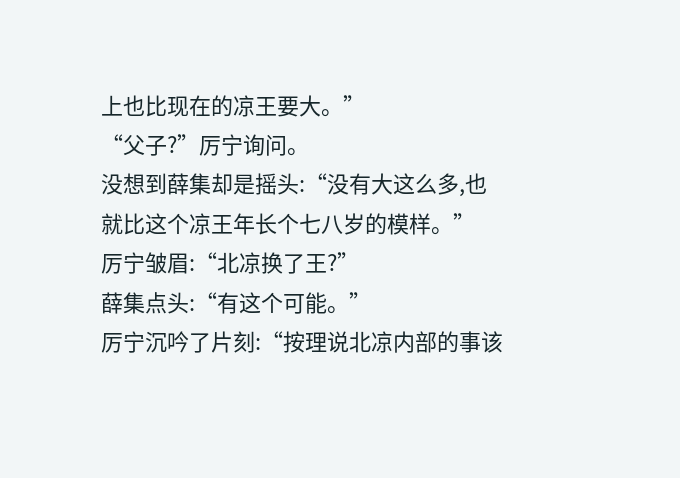上也比现在的凉王要大。”
“父子?”厉宁询问。
没想到薛集却是摇头:“没有大这么多,也就比这个凉王年长个七八岁的模样。”
厉宁皱眉:“北凉换了王?”
薛集点头:“有这个可能。”
厉宁沉吟了片刻:“按理说北凉内部的事该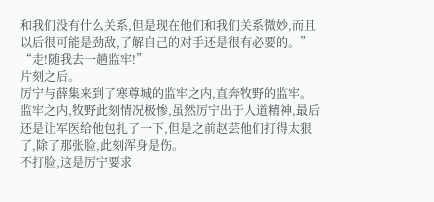和我们没有什么关系,但是现在他们和我们关系微妙,而且以后很可能是劲敌,了解自己的对手还是很有必要的。”
“走!随我去一趟监牢!”
片刻之后。
厉宁与薛集来到了寒尊城的监牢之内,直奔牧野的监牢。
监牢之内,牧野此刻情况极惨,虽然厉宁出于人道精神,最后还是让军医给他包扎了一下,但是之前赵芸他们打得太狠了,除了那张脸,此刻浑身是伤。
不打脸,这是厉宁要求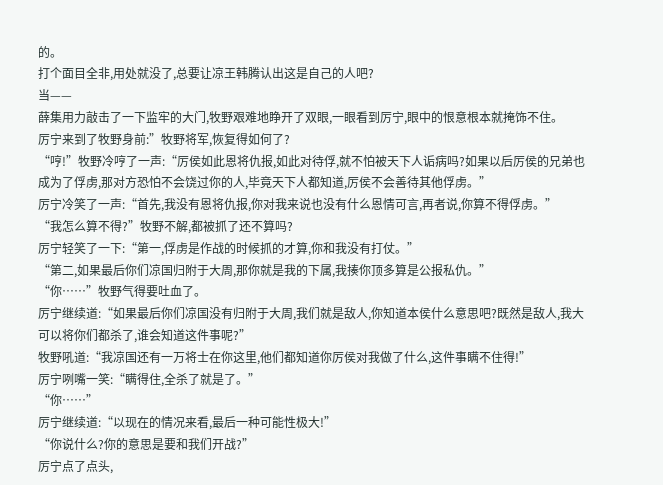的。
打个面目全非,用处就没了,总要让凉王韩腾认出这是自己的人吧?
当——
薛集用力敲击了一下监牢的大门,牧野艰难地睁开了双眼,一眼看到厉宁,眼中的恨意根本就掩饰不住。
厉宁来到了牧野身前:”牧野将军,恢复得如何了?
“哼!”牧野冷哼了一声:“厉侯如此恩将仇报,如此对待俘,就不怕被天下人诟病吗?如果以后厉侯的兄弟也成为了俘虏,那对方恐怕不会饶过你的人,毕竟天下人都知道,厉侯不会善待其他俘虏。”
厉宁冷笑了一声:“首先,我没有恩将仇报,你对我来说也没有什么恩情可言,再者说,你算不得俘虏。”
“我怎么算不得?”牧野不解,都被抓了还不算吗?
厉宁轻笑了一下:“第一,俘虏是作战的时候抓的才算,你和我没有打仗。”
“第二,如果最后你们凉国归附于大周,那你就是我的下属,我揍你顶多算是公报私仇。”
“你……”牧野气得要吐血了。
厉宁继续道:“如果最后你们凉国没有归附于大周,我们就是敌人,你知道本侯什么意思吧?既然是敌人,我大可以将你们都杀了,谁会知道这件事呢?”
牧野吼道:“我凉国还有一万将士在你这里,他们都知道你厉侯对我做了什么,这件事瞒不住得!”
厉宁咧嘴一笑:“瞒得住,全杀了就是了。”
“你……”
厉宁继续道:“以现在的情况来看,最后一种可能性极大!”
“你说什么?你的意思是要和我们开战?”
厉宁点了点头,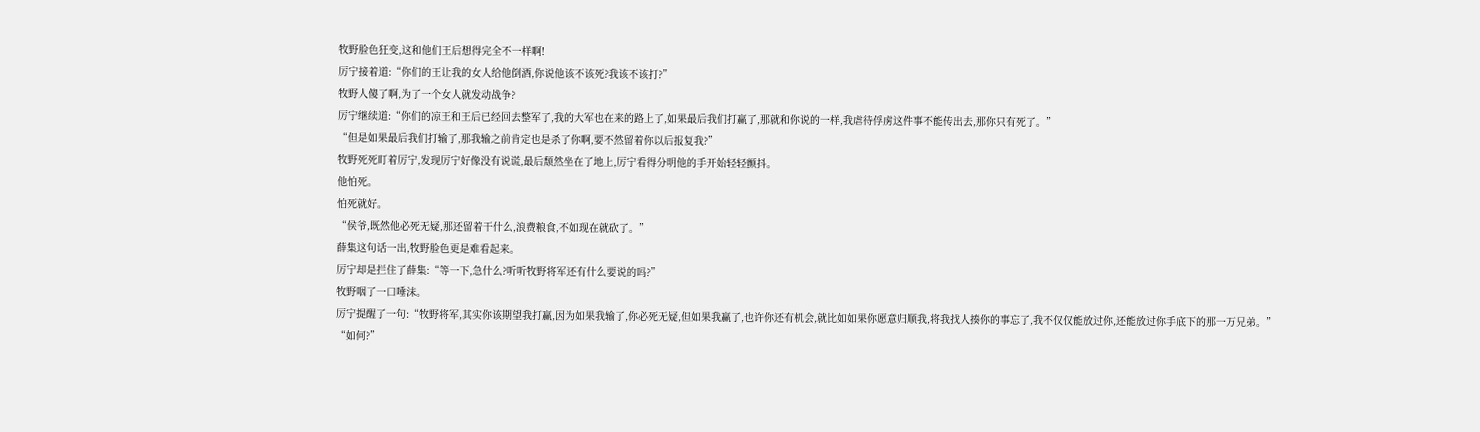牧野脸色狂变,这和他们王后想得完全不一样啊!
厉宁接着道:“你们的王让我的女人给他倒酒,你说他该不该死?我该不该打?”
牧野人傻了啊,为了一个女人就发动战争?
厉宁继续道:“你们的凉王和王后已经回去整军了,我的大军也在来的路上了,如果最后我们打赢了,那就和你说的一样,我虐待俘虏这件事不能传出去,那你只有死了。”
“但是如果最后我们打输了,那我输之前肯定也是杀了你啊,要不然留着你以后报复我?”
牧野死死盯着厉宁,发现厉宁好像没有说谎,最后颓然坐在了地上,厉宁看得分明他的手开始轻轻颤抖。
他怕死。
怕死就好。
“侯爷,既然他必死无疑,那还留着干什么,浪费粮食,不如现在就砍了。”
薛集这句话一出,牧野脸色更是难看起来。
厉宁却是拦住了薛集:“等一下,急什么?听听牧野将军还有什么要说的吗?”
牧野咽了一口唾沫。
厉宁提醒了一句:“牧野将军,其实你该期望我打赢,因为如果我输了,你必死无疑,但如果我赢了,也许你还有机会,就比如如果你愿意归顺我,将我找人揍你的事忘了,我不仅仅能放过你,还能放过你手底下的那一万兄弟。”
“如何?”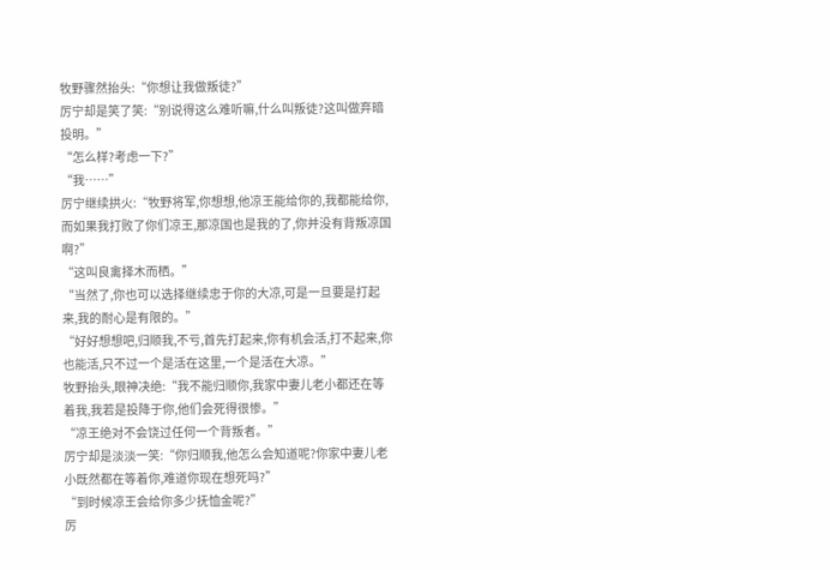牧野骤然抬头:“你想让我做叛徒?”
厉宁却是笑了笑:“别说得这么难听嘛,什么叫叛徒?这叫做弃暗投明。”
“怎么样?考虑一下?”
“我……”
厉宁继续拱火:“牧野将军,你想想,他凉王能给你的,我都能给你,而如果我打败了你们凉王,那凉国也是我的了,你并没有背叛凉国啊?”
“这叫良禽择木而栖。”
“当然了,你也可以选择继续忠于你的大凉,可是一旦要是打起来,我的耐心是有限的。”
“好好想想吧,归顺我,不亏,首先打起来,你有机会活,打不起来,你也能活,只不过一个是活在这里,一个是活在大凉。”
牧野抬头,眼神决绝:“我不能归顺你,我家中妻儿老小都还在等着我,我若是投降于你,他们会死得很惨。”
“凉王绝对不会饶过任何一个背叛者。”
厉宁却是淡淡一笑:“你归顺我,他怎么会知道呢?你家中妻儿老小既然都在等着你,难道你现在想死吗?”
“到时候凉王会给你多少抚恤金呢?”
厉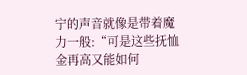宁的声音就像是带着魔力一般:“可是这些抚恤金再高又能如何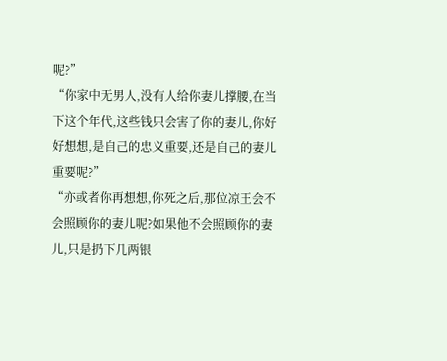呢?”
“你家中无男人,没有人给你妻儿撑腰,在当下这个年代,这些钱只会害了你的妻儿,你好好想想,是自己的忠义重要,还是自己的妻儿重要呢?”
“亦或者你再想想,你死之后,那位凉王会不会照顾你的妻儿呢?如果他不会照顾你的妻儿,只是扔下几两银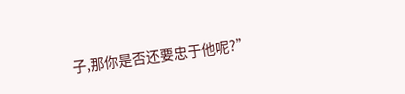子,那你是否还要忠于他呢?”